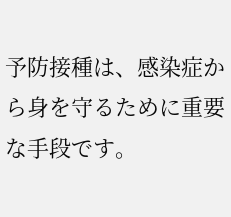予防接種は、感染症から身を守るために重要な手段です。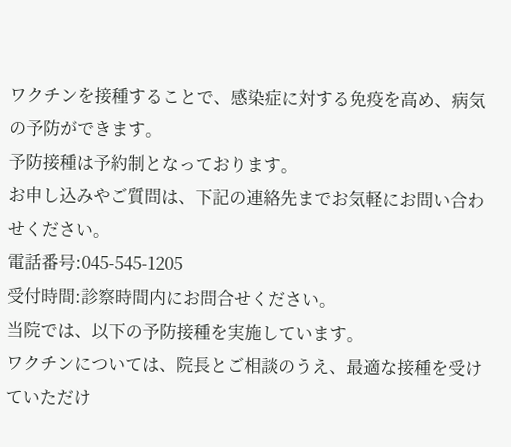ワクチンを接種することで、感染症に対する免疫を高め、病気の予防ができます。
予防接種は予約制となっております。
お申し込みやご質問は、下記の連絡先までお気軽にお問い合わせください。
電話番号:045-545-1205
受付時間:診察時間内にお問合せください。
当院では、以下の予防接種を実施しています。
ワクチンについては、院長とご相談のうえ、最適な接種を受けていただけ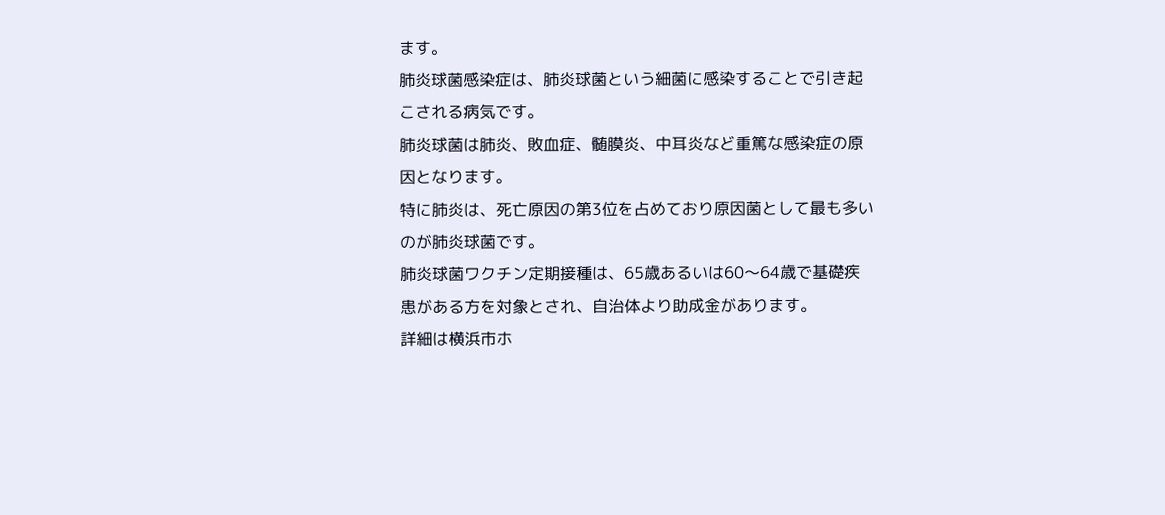ます。
肺炎球菌感染症は、肺炎球菌という細菌に感染することで引き起こされる病気です。
肺炎球菌は肺炎、敗血症、髄膜炎、中耳炎など重篤な感染症の原因となります。
特に肺炎は、死亡原因の第3位を占めており原因菌として最も多いのが肺炎球菌です。
肺炎球菌ワクチン定期接種は、65歳あるいは60〜64歳で基礎疾患がある方を対象とされ、自治体より助成金があります。
詳細は横浜市ホ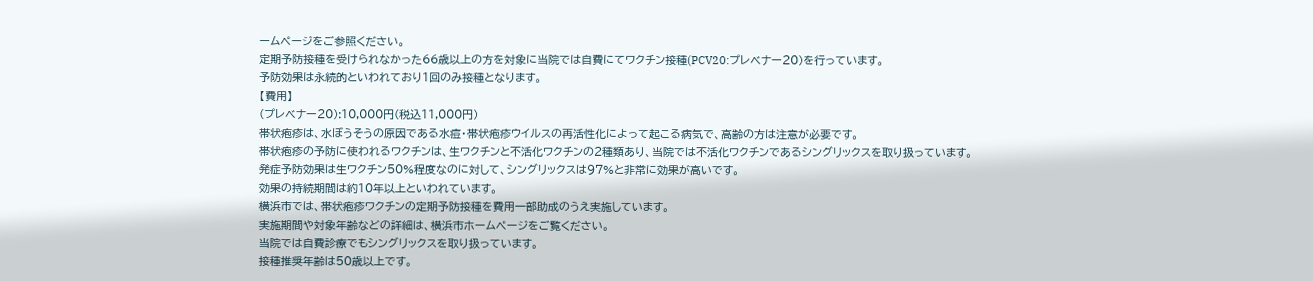ームページをご参照ください。
定期予防接種を受けられなかった66歳以上の方を対象に当院では自費にてワクチン接種(PCV20:プレベナー20)を行っています。
予防効果は永続的といわれており1回のみ接種となります。
【費用】
(プレベナー20):10,000円(税込11,000円)
帯状疱疹は、水ぼうそうの原因である水痘・帯状疱疹ウイルスの再活性化によって起こる病気で、高齢の方は注意が必要です。
帯状疱疹の予防に使われるワクチンは、生ワクチンと不活化ワクチンの2種類あり、当院では不活化ワクチンであるシングリックスを取り扱っています。
発症予防効果は生ワクチン50%程度なのに対して、シングリックスは97%と非常に効果が高いです。
効果の持続期間は約10年以上といわれています。
横浜市では、帯状疱疹ワクチンの定期予防接種を費用一部助成のうえ実施しています。
実施期間や対象年齢などの詳細は、横浜市ホームページをご覧ください。
当院では自費診療でもシングリックスを取り扱っています。
接種推奨年齢は50歳以上です。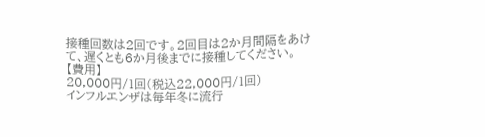接種回数は2回です。2回目は2か月間隔をあけて、遅くとも6か月後までに接種してください。
【費用】
20,000円/1回(税込22,000円/1回)
インフルエンザは毎年冬に流行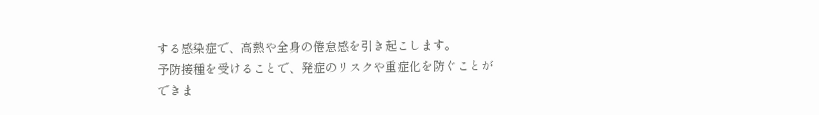する感染症で、高熱や全身の倦怠感を引き起こします。
予防接種を受けることで、発症のリスクや重症化を防ぐことができま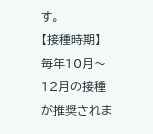す。
【接種時期】
毎年10月〜12月の接種が推奨されま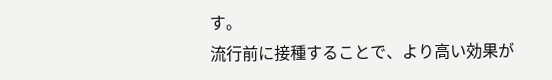す。
流行前に接種することで、より高い効果が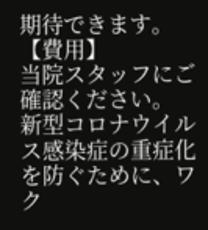期待できます。
【費用】
当院スタッフにご確認ください。
新型コロナウイルス感染症の重症化を防ぐために、ワク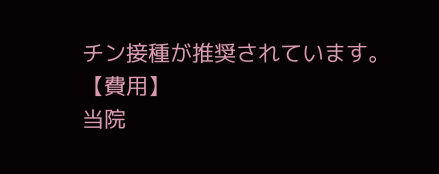チン接種が推奨されています。
【費用】
当院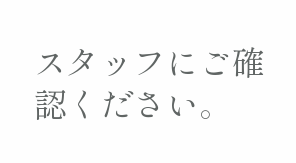スタッフにご確認ください。